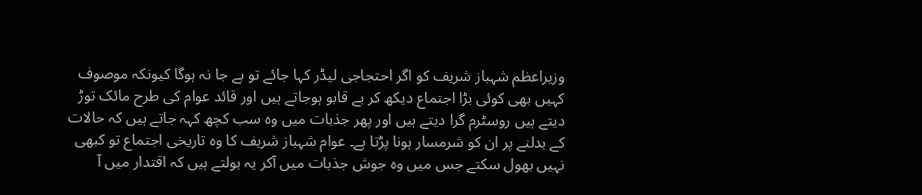وزیراعظم شہباز شریف کو اگر احتجاجی لیڈر کہا جائے تو بے جا نہ ہوگا کیونکہ موصوف کہیں بھی کوئی بڑا اجتماع دیکھ کر بے قابو ہوجاتے ہیں اور قائد عوام کی طرح مائک توڑ دیتے ہیں روسٹرم گرا دیتے ہیں اور پھر جذبات میں وہ سب کچھ کہہ جاتے ہیں کہ حالات کے بدلنے پر ان کو شرمسار ہونا پڑتا ہے۔ عوام شہباز شریف کا وہ تاریخی اجتماع تو کبھی نہیں بھول سکتے جس میں وہ جوش جذبات میں آکر یہ بولتے ہیں کہ اقتدار میں آ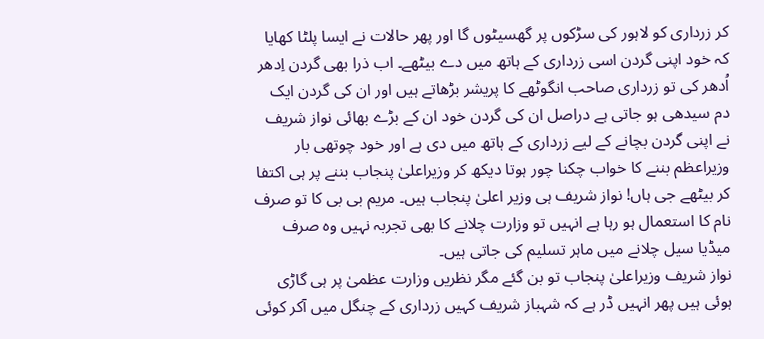کر زرداری کو لاہور کی سڑکوں پر گھسیٹوں گا اور پھر حالات نے ایسا پلٹا کھایا کہ خود اپنی گردن اسی زرداری کے ہاتھ میں دے بیٹھے۔ اب ذرا بھی گردن اِدھر اُدھر کی تو زرداری صاحب انگوٹھے کا پریشر بڑھاتے ہیں اور ان کی گردن ایک دم سیدھی ہو جاتی ہے دراصل ان کی گردن خود ان کے بڑے بھائی نواز شریف نے اپنی گردن بچانے کے لیے زرداری کے ہاتھ میں دی ہے اور خود چوتھی بار وزیراعظم بننے کا خواب چکنا چور ہوتا دیکھ کر وزیراعلیٰ پنجاب بننے پر ہی اکتفا کر بیٹھے جی ہاں! نواز شریف ہی وزیر اعلیٰ پنجاب ہیں۔ مریم بی بی کا تو صرف نام کا استعمال ہو رہا ہے انہیں تو وزارت چلانے کا بھی تجربہ نہیں وہ صرف میڈیا سیل چلانے میں ماہر تسلیم کی جاتی ہیں۔
نواز شریف وزیراعلیٰ پنجاب تو بن گئے مگر نظریں وزارت عظمیٰ پر ہی گاڑی ہوئی ہیں پھر انہیں ڈر ہے کہ شہباز شریف کہیں زرداری کے چنگل میں آکر کوئی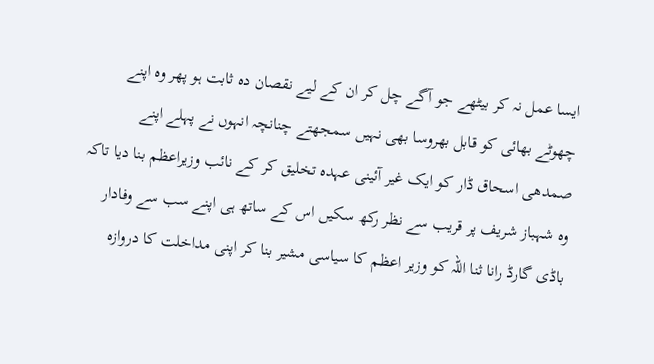ایسا عمل نہ کر بیٹھے جو آگے چل کر ان کے لیے نقصان دہ ثابت ہو پھر وہ اپنے چھوٹے بھائی کو قابل بھروسا بھی نہیں سمجھتے چنانچہ انہوں نے پہلے اپنے صمدھی اسحاق ڈار کو ایک غیر آئینی عہدہ تخلیق کر کے نائب وزیراعظم بنا دیا تاکہ وہ شہباز شریف پر قریب سے نظر رکھ سکیں اس کے ساتھ ہی اپنے سب سے وفادار باڈی گارڈ رانا ثنا اللہ کو وزیر اعظم کا سیاسی مشیر بنا کر اپنی مداخلت کا دروازہ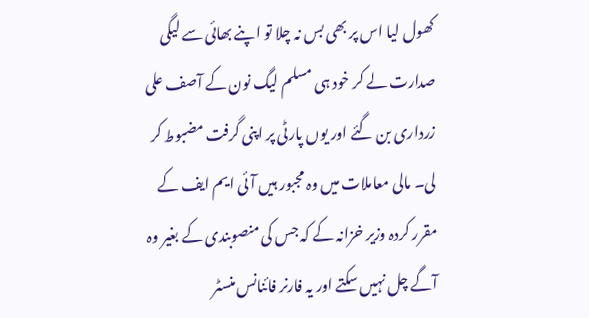کھول لیا اس پر بھی بس نہ چلا تو اپنے بھائی سے لیگی صدارت لے کر خود ہی مسلم لیگ نون کے آصف علی زرداری بن گئے اور یوں پارٹی پر اپنی گرفت مضبوط کر لی۔ مالی معاملات میں وہ مجبور ہیں آئی ایم ایف کے مقرر کردہ وزیر خزانہ کے کہ جس کی منصوبندی کے بغیر وہ آگے چل نہیں سکتے اور یہ فارنر فائنانس منسٹر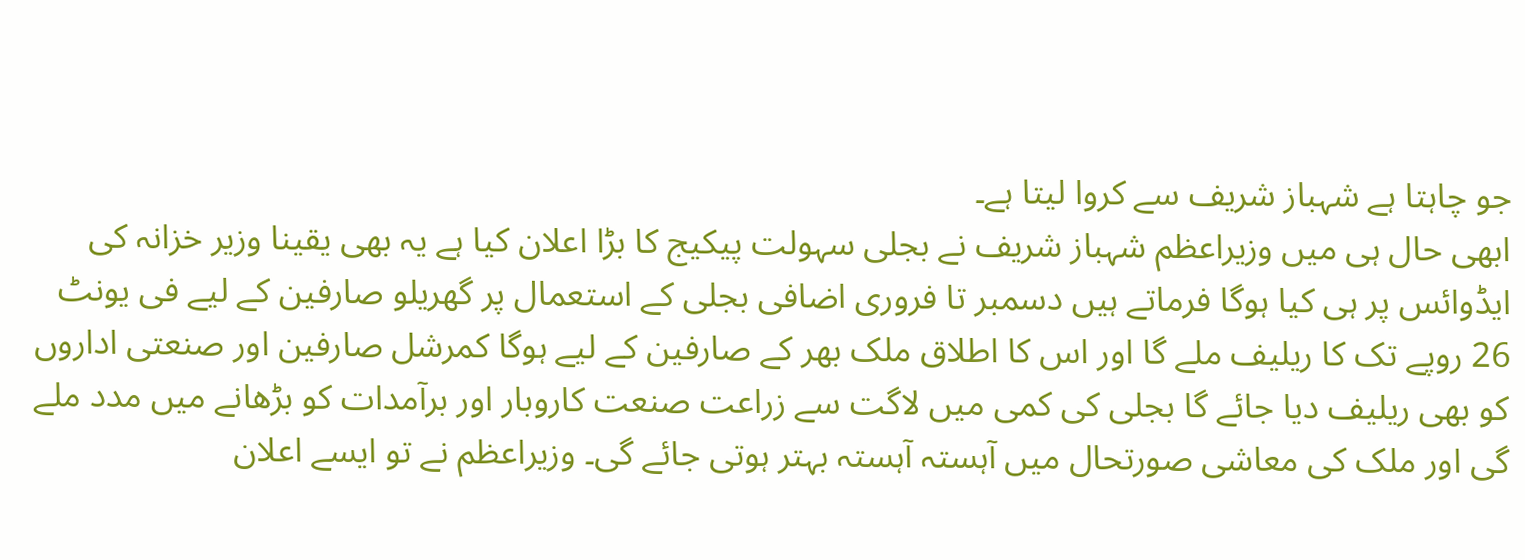جو چاہتا ہے شہباز شریف سے کروا لیتا ہے۔
ابھی حال ہی میں وزیراعظم شہباز شریف نے بجلی سہولت پیکیج کا بڑا اعلان کیا ہے یہ بھی یقینا وزیر خزانہ کی ایڈوائس پر ہی کیا ہوگا فرماتے ہیں دسمبر تا فروری اضافی بجلی کے استعمال پر گھریلو صارفین کے لیے فی یونٹ 26 روپے تک کا ریلیف ملے گا اور اس کا اطلاق ملک بھر کے صارفین کے لیے ہوگا کمرشل صارفین اور صنعتی اداروں کو بھی ریلیف دیا جائے گا بجلی کی کمی میں لاگت سے زراعت صنعت کاروبار اور برآمدات کو بڑھانے میں مدد ملے گی اور ملک کی معاشی صورتحال میں آہستہ آہستہ بہتر ہوتی جائے گی۔ وزیراعظم نے تو ایسے اعلان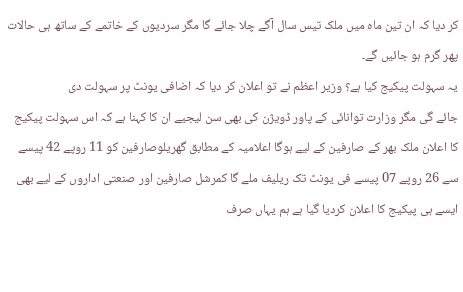کر دیا کہ ان تین ماہ میں ملک تیس سال آگے چلا جائے گا مگر سردیوں کے خاتمے کے ساتھ ہی حالات پھر گرم ہو جائیں گے۔
یہ سہولت پیکیج کیا ہے؟ وزیر اعظم نے تو اعلان کر دیا کہ اضافی یونٹ پر سہولت دی
جائے گی مگر وزارت توانائی کے پاور ڈویژن کی بھی سن لیجیے ان کا کہنا ہے کہ اس سہولت پیکیج کا اعلان ملک بھر کے صارفین کے لیے ہوگا اعلامیہ کے مطابق گھریلوصارفین کو 11 روپے 42 پیسے سے 26 روپے 07 پیسے فی یونٹ تک ریلیف ملے گا کمرشل صارفین اور صنعتی اداروں کے لیے بھی ایسے ہی پیکیج کا اعلان کردیا گیا ہے ہم یہاں صرف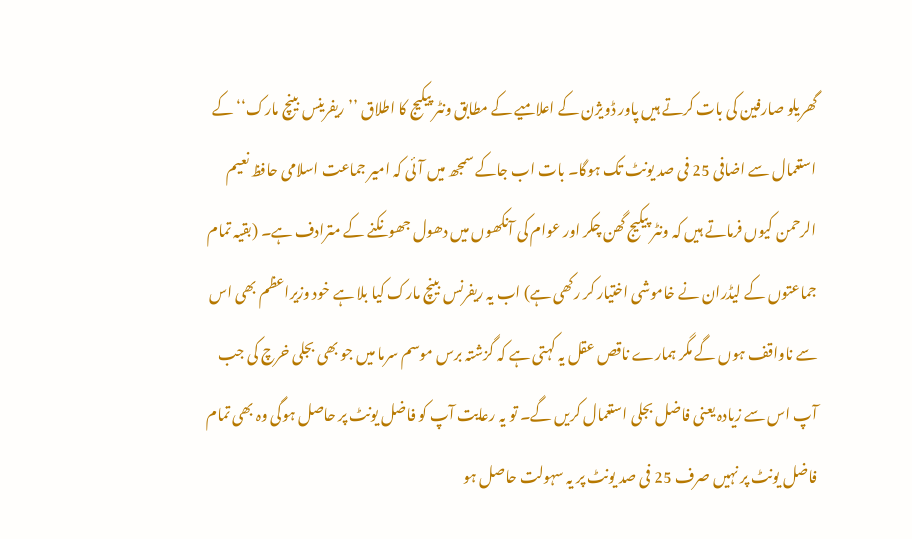گھریلو صارفین کی بات کرتے ہیں پاور ڈویژن کے اعلامیے کے مطابق ونٹر پیکیج کا اطلاق ’’ریفرینس بینچ مارک‘‘ کے استعمال سے اضافی 25 فی صد یونٹ تک ہوگا۔ بات اب جاکے سمجھ میں آئی کہ امیر جماعت اسلامی حافظ نعیم الرحمن کیوں فرماتے ہیں کہ ونٹر پیکیج گھن چکر اور عوام کی آنکھوں میں دھول جھونکنے کے مترادف ہے۔ (بقیہ تمام جماعتوں کے لیڈران نے خاموشی اختیار کر رکھی ہے) اب یہ ریفرنس بینچ مارک کیا بلا ہے خود وزیراعظم بھی اس سے ناواقف ہوں گے مگر ہمارے ناقص عقل یہ کہتی ہے کہ گزشتہ برس موسم سرما میں جو بھی بجلی خرچ کی جب آپ اس سے زیادہ یعنی فاضل بجلی استعمال کریں گے۔ تو یہ رعایت آپ کو فاضل یونٹ پر حاصل ہوگی وہ بھی تمام فاضل یونٹ پر نہیں صرف 25 فی صد یونٹ پر یہ سہولت حاصل ہو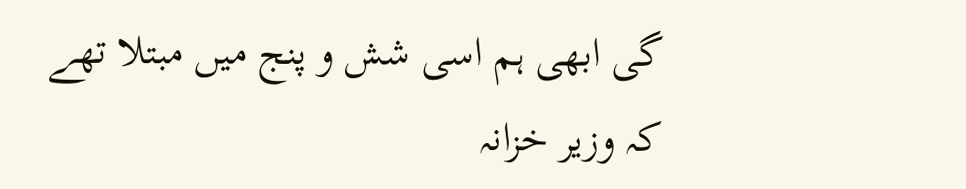گی ابھی ہم اسی شش و پنج میں مبتلا تھے کہ وزیر خزانہ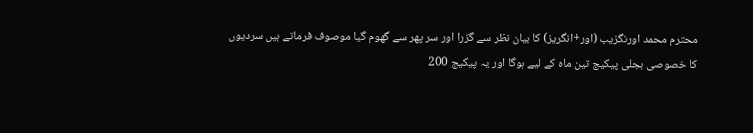محترم محمد اورنگزیب (اور+انگریز) کا بیان نظر سے گزرا اور سر پھر سے گھوم گیا موصوف فرماتے ہیں سردیوں کا خصوصی بجلی پیکیج تین ماہ کے لیے ہوگا اور یہ پیکیج 200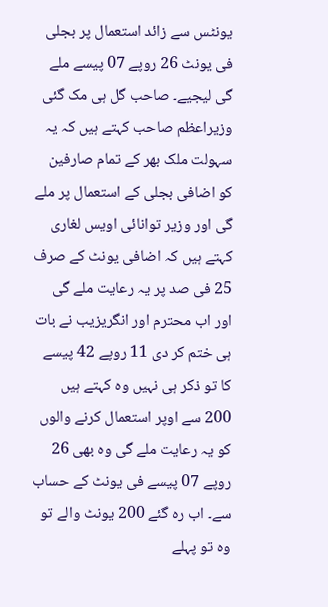یونٹس سے زائد استعمال پر بجلی فی یونٹ 26 روپے 07 پیسے ملے گی لیجیے۔ صاحب گل ہی مک گئی وزیراعظم صاحب کہتے ہیں کہ یہ سہولت ملک بھر کے تمام صارفین کو اضافی بجلی کے استعمال پر ملے گی اور وزیر توانائی اویس لغاری کہتے ہیں کہ اضافی یونٹ کے صرف 25 فی صد پر یہ رعایت ملے گی اور اب محترم اور انگریزیب نے بات ہی ختم کر دی 11 روپے 42 پیسے کا تو ذکر ہی نہیں وہ کہتے ہیں 200 سے اوپر استعمال کرنے والوں کو یہ رعایت ملے گی وہ بھی 26 روپے 07 پیسے فی یونٹ کے حساب سے۔ اب رہ گئے 200 یونٹ والے تو وہ تو پہلے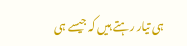ہی تیار رہتے ہیں کہ جیسے ہی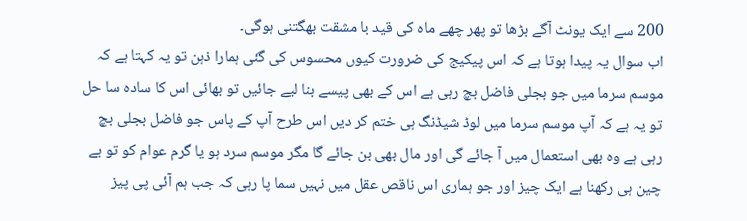200 سے ایک یونٹ آگے بڑھا تو پھر چھے ماہ کی قید با مشقت بھگتنی ہوگی۔
اب سوال یہ پیدا ہوتا ہے کہ اس پیکیج کی ضرورت کیوں محسوس کی گئی ہمارا ذہن تو یہ کہتا ہے کہ موسم سرما میں جو بجلی فاضل بچ رہی ہے اس کے بھی پیسے بنا لیے جائیں تو بھائی اس کا سادہ سا حل تو یہ ہے کہ آپ موسم سرما میں لوڈ شیڈنگ ہی ختم کر دیں اس طرح آپ کے پاس جو فاضل بجلی بچ رہی ہے وہ بھی استعمال میں آ جائے گی اور مال بھی بن جائے گا مگر موسم سرد ہو یا گرم عوام کو تو بے چین ہی رکھنا ہے ایک چیز اور جو ہماری اس ناقص عقل میں نہیں سما پا رہی کہ جب ہم آئی پی پیز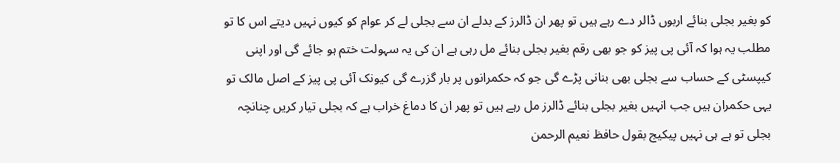کو بغیر بجلی بنائے اربوں ڈالر دے رہے ہیں تو پھر ان ڈالرز کے بدلے ان سے بجلی لے کر عوام کو کیوں نہیں دیتے اس کا تو مطلب یہ ہوا کہ آئی پی پیز کو جو بھی رقم بغیر بجلی بنائے مل رہی ہے ان کی یہ سہولت ختم ہو جائے گی اور اپنی کیپسٹی کے حساب سے بجلی بھی بنانی پڑے گی جو کہ حکمرانوں پر بار گزرے گی کیونک آئی پی پیز کے اصل مالک تو یہی حکمران ہیں جب انہیں بغیر بجلی بنائے ڈالرز مل رہے ہیں تو پھر ان کا دماغ خراب ہے کہ بجلی تیار کریں چنانچہ بجلی تو ہے ہی نہیں پیکیج بقول حافظ نعیم الرحمن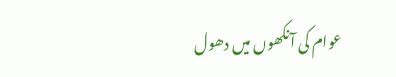عوام کی آنکھوں میں دھول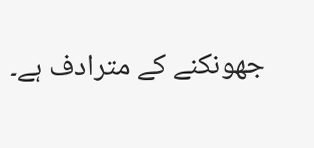جھونکنے کے مترادف ہے۔